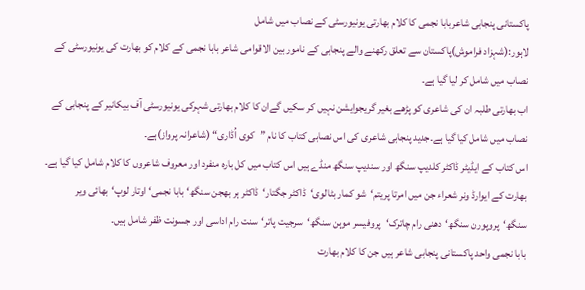پاکستانی پنجابی شاعربابا نجمی کا کلام بھارتی یونیورسٹی کے نصاب میں شامل
لاہور:(شہزاد فراموش)پاکستان سے تعلق رکھنے والے پنجابی کے نامور بین الاقوامی شاعر بابا نجمی کے کلام کو بھارت کی یونیورسٹی کے نصاب میں شامل کر لیا گیا ہے۔
اب بھارتی طلبہ ان کی شاعری کو پڑھے بغیر گریجوایشن نہیں کر سکیں گےان کا کلام بھارتی شہرکی یونیورسٹی آف بیکانیر کے پنجابی کے نصاب میں شامل کیا گیا ہے۔جدید پنجابی شاعری کی اس نصابی کتاب کا نام ”کوی اُڈاری“ (شاعرانہ پرواز)ہے۔
اس کتاب کے ایڈیٹر ڈاکٹر کلدیپ سنگھ اور سندیپ سنگھ منڈے ہیں اس کتاب میں کل بارہ منفرد اور معروف شاعروں کا کلام شامل کیا گیا ہے۔ بھارت کے ایوارڈ ونر شعراء جن میں امرتا پریتم‘شو کمار بٹالوی‘ڈاکٹر جگتار‘ڈاکٹر ہر بھجن سنگھ‘ بابا نجمی‘ اوتار لوپ‘بھائی ویر سنگھ‘پروپورن سنگھ‘دھنی رام چاترک‘پروفیسر موہن سنگھ‘سرجیت پاتر‘سنت رام اداسی اور جسونت ظفر شامل ہیں۔
بابا نجمی واحد پاکستانی پنجابی شاعر ہیں جن کا کلام بھارت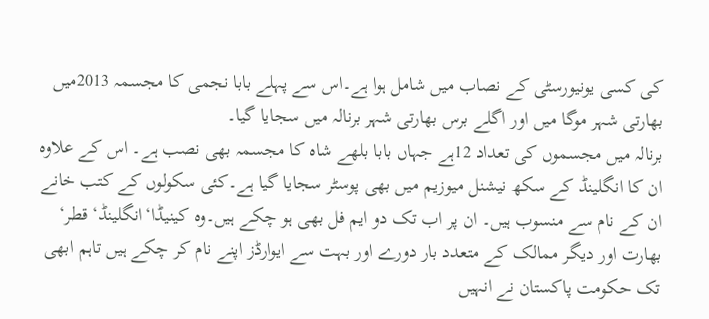کی کسی یونیورسٹی کے نصاب میں شامل ہوا ہے۔اس سے پہلے بابا نجمی کا مجسمہ 2013میں بھارتی شہر موگا میں اور اگلے برس بھارتی شہر برنالہ میں سجایا گیا۔
برنالہ میں مجسموں کی تعداد 12ہے جہاں بابا بلھے شاہ کا مجسمہ بھی نصب ہے۔ اس کے علاوہ ان کا انگلینڈ کے سکھ نیشنل میوزیم میں بھی پوسٹر سجایا گیا ہے۔کئی سکولوں کے کتب خانے ان کے نام سے منسوب ہیں۔ ان پر اب تک دو ایم فل بھی ہو چکے ہیں۔وہ کینیڈا‘انگلینڈ‘ قطر‘ بھارت اور دیگر ممالک کے متعدد بار دورے اور بہت سے ایوارڈز اپنے نام کر چکے ہیں تاہم ابھی تک حکومت پاکستان نے انہیں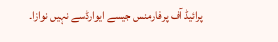پرائیڈ آف پرفارمنس جیسے ایوارڈسے نہیں نوازا۔